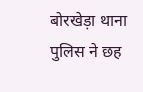बोरखेड़ा थाना पुलिस ने छह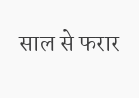साल से फरार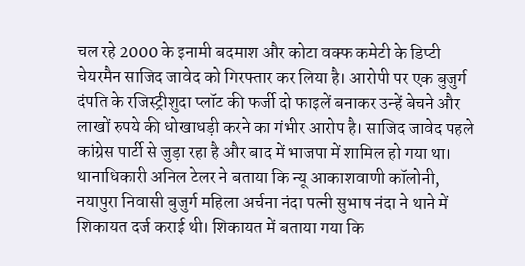चल रहे 2000 के इनामी बदमाश और कोटा वक्फ कमेटी के डिप्टी चेयरमैन साजिद जावेद को गिरफ्तार कर लिया है। आरोपी पर एक बुजुर्ग दंपति के रजिस्ट्रीशुदा प्लॉट की फर्जी दो फाइलें बनाकर उन्हें बेचने और लाखों रुपये की धोखाधड़ी करने का गंभीर आरोप है। साजिद जावेद पहले कांग्रेस पार्टी से जुड़ा रहा है और बाद में भाजपा में शामिल हो गया था। थानाधिकारी अनिल टेलर ने बताया कि न्यू आकाशवाणी कॉलोनी, नयापुरा निवासी बुजुर्ग महिला अर्चना नंदा पत्नी सुभाष नंदा ने थाने में शिकायत दर्ज कराई थी। शिकायत में बताया गया कि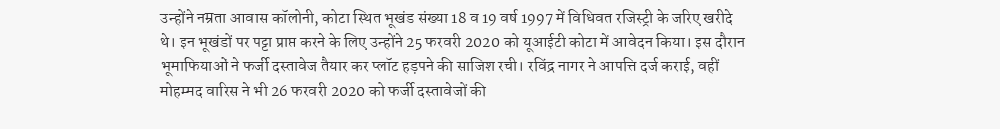उन्होंने नम्रता आवास कॉलोनी, कोटा स्थित भूखंड संख्या 18 व 19 वर्ष 1997 में विधिवत रजिस्ट्री के जरिए खरीदे थे। इन भूखंडों पर पट्टा प्राप्त करने के लिए उन्होंने 25 फरवरी 2020 को यूआईटी कोटा में आवेदन किया। इस दौरान भूमाफियाओं ने फर्जी दस्तावेज तैयार कर प्लॉट हड़पने की साजिश रची। रविंद्र नागर ने आपत्ति दर्ज कराई, वहीं मोहम्मद वारिस ने भी 26 फरवरी 2020 को फर्जी दस्तावेजों की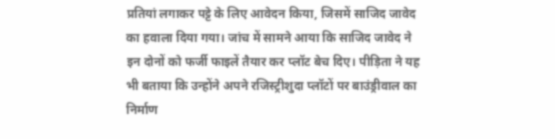प्रतियां लगाकर पट्टे के लिए आवेदन किया, जिसमें साजिद जावेद का हवाला दिया गया। जांच में सामने आया कि साजिद जावेद ने इन दोनों को फर्जी फाइलें तैयार कर प्लॉट बेच दिए। पीड़िता ने यह भी बताया कि उन्होंने अपने रजिस्ट्रीशुदा प्लॉटों पर बाउंड्रीवाल का निर्माण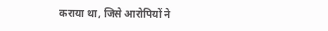कराया था, जिसे आरोपियों ने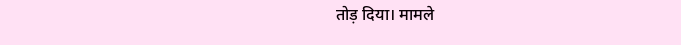तोड़ दिया। मामले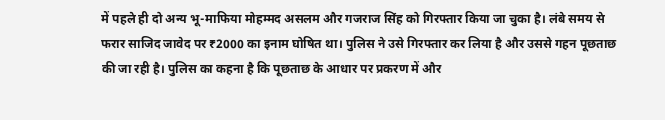में पहले ही दो अन्य भू-माफिया मोहम्मद असलम और गजराज सिंह को गिरफ्तार किया जा चुका है। लंबे समय से फरार साजिद जावेद पर ₹2000 का इनाम घोषित था। पुलिस ने उसे गिरफ्तार कर लिया है और उससे गहन पूछताछ की जा रही है। पुलिस का कहना है कि पूछताछ के आधार पर प्रकरण में और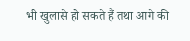भी खुलासे हो सकते हैं तथा आगे की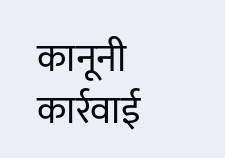कानूनी कार्रवाई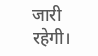जारी रहेगी।